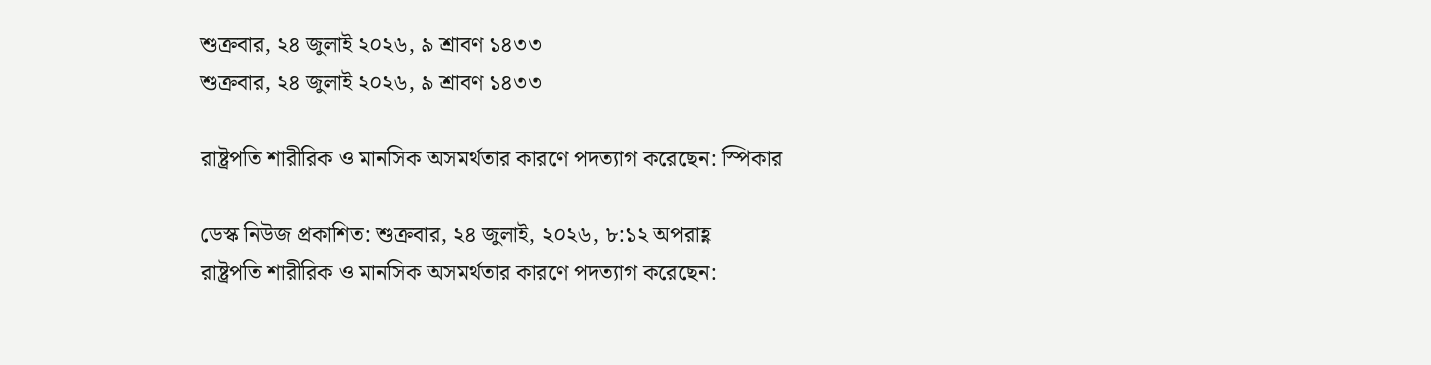শুক্রবার, ২৪ জুলাই ২০২৬, ৯ শ্রাবণ ১৪৩৩
শুক্রবার, ২৪ জুলাই ২০২৬, ৯ শ্রাবণ ১৪৩৩

রাষ্ট্রপতি শারীরিক ও মানসিক অসমর্থতার কারণে পদত্যাগ করেছেন: স্পিকার

ডেস্ক নিউজ প্রকাশিত: শুক্রবার, ২৪ জুলাই, ২০২৬, ৮:১২ অপরাহ্ণ
রাষ্ট্রপতি শারীরিক ও মানসিক অসমর্থতার কারণে পদত্যাগ করেছেন: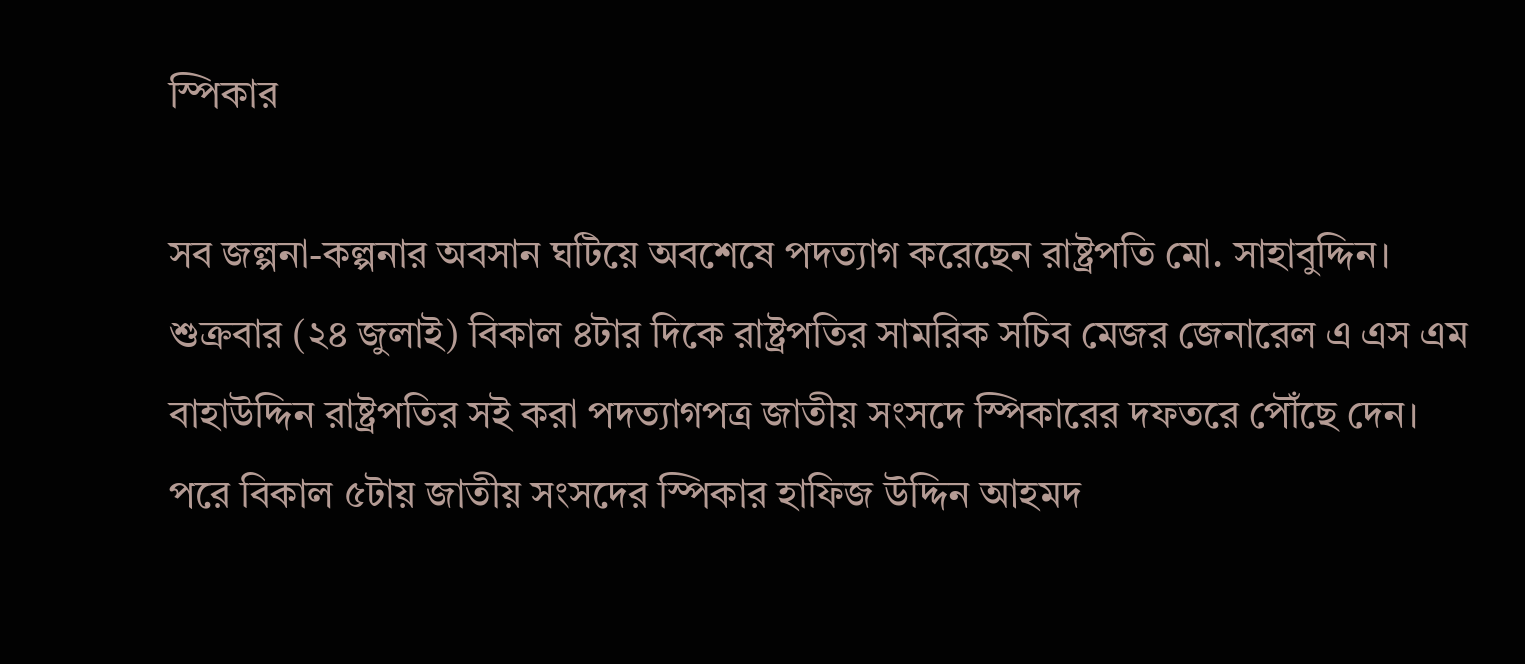স্পিকার

সব জল্পনা-কল্পনার অবসান ঘটিয়ে অবশেষে পদত্যাগ করেছেন রাষ্ট্রপতি মো. সাহাবুদ্দিন। শুক্রবার (২৪ জুলাই) বিকাল ৪টার দিকে রাষ্ট্রপতির সামরিক সচিব মেজর জেনারেল এ এস এম বাহাউদ্দিন রাষ্ট্রপতির সই করা পদত্যাগপত্র জাতীয় সংসদে স্পিকারের দফতরে পৌঁছে দেন। পরে বিকাল ৫টায় জাতীয় সংসদের স্পিকার হাফিজ উদ্দিন আহমদ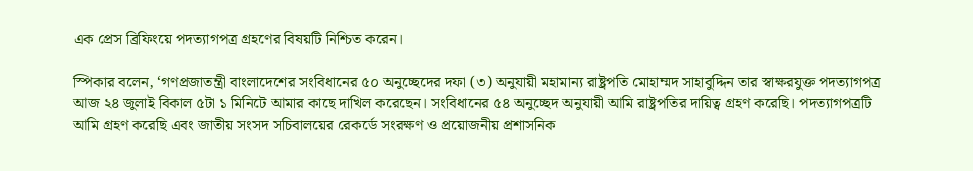এক প্রেস ব্রিফিংয়ে পদত্যাগপত্র গ্রহণের বিষয়টি নিশ্চিত করেন।

স্পিকার বলেন, ‘গণপ্রজাতন্ত্রী বাংলাদেশের সংবিধানের ৫০ অনুচ্ছেদের দফা (৩) অনুযায়ী মহামান্য রাষ্ট্রপতি মোহাম্মদ সাহাবুদ্দিন তার স্বাক্ষরযুক্ত পদত্যাগপত্র আজ ২৪ জুলাই বিকাল ৫টা ১ মিনিটে আমার কাছে দাখিল করেছেন। সংবিধানের ৫৪ অনুচ্ছেদ অনুযায়ী আমি রাষ্ট্রপতির দায়িত্ব গ্রহণ করেছি। পদত্যাগপত্রটি আমি গ্রহণ করেছি এবং জাতীয় সংসদ সচিবালয়ের রেকর্ডে সংরক্ষণ ও প্রয়োজনীয় প্রশাসনিক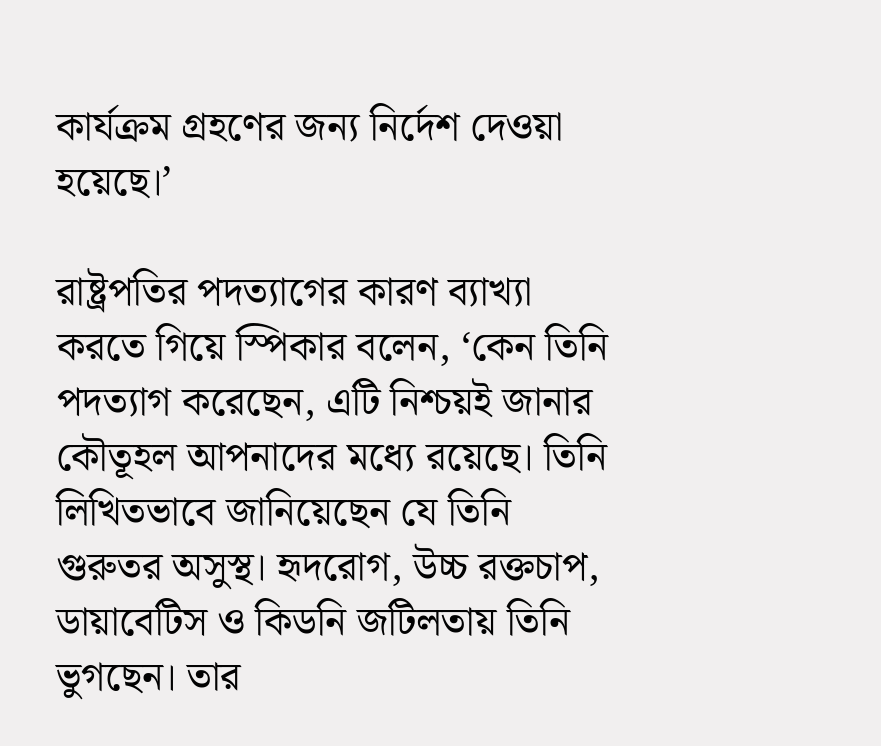কার্যক্রম গ্রহণের জন্য নির্দেশ দেওয়া হয়েছে।’

রাষ্ট্রপতির পদত্যাগের কারণ ব্যাখ্যা করতে গিয়ে স্পিকার বলেন, ‘কেন তিনি পদত্যাগ করেছেন, এটি নিশ্চয়ই জানার কৌতূহল আপনাদের মধ্যে রয়েছে। তিনি লিখিতভাবে জানিয়েছেন যে তিনি গুরুতর অসুস্থ। হৃদরোগ, উচ্চ রক্তচাপ, ডায়াবেটিস ও কিডনি জটিলতায় তিনি ভুগছেন। তার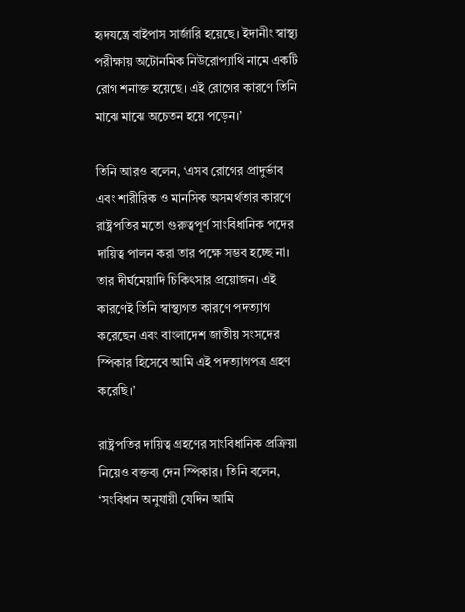হৃদযন্ত্রে বাইপাস সার্জারি হয়েছে। ইদানীং স্বাস্থ্য পরীক্ষায় অটোনমিক নিউরোপ্যাথি নামে একটি রোগ শনাক্ত হয়েছে। এই রোগের কারণে তিনি মাঝে মাঝে অচেতন হয়ে পড়েন।’

তিনি আরও বলেন, ‘এসব রোগের প্রাদুর্ভাব এবং শারীরিক ও মানসিক অসমর্থতার কারণে রাষ্ট্রপতির মতো গুরুত্বপূর্ণ সাংবিধানিক পদের দায়িত্ব পালন করা তার পক্ষে সম্ভব হচ্ছে না। তার দীর্ঘমেয়াদি চিকিৎসার প্রয়োজন। এই কারণেই তিনি স্বাস্থ্যগত কারণে পদত্যাগ করেছেন এবং বাংলাদেশ জাতীয় সংসদের স্পিকার হিসেবে আমি এই পদত্যাগপত্র গ্রহণ করেছি।’

রাষ্ট্রপতির দায়িত্ব গ্রহণের সাংবিধানিক প্রক্রিয়া নিয়েও বক্তব্য দেন স্পিকার। তিনি বলেন, ‘সংবিধান অনুযায়ী যেদিন আমি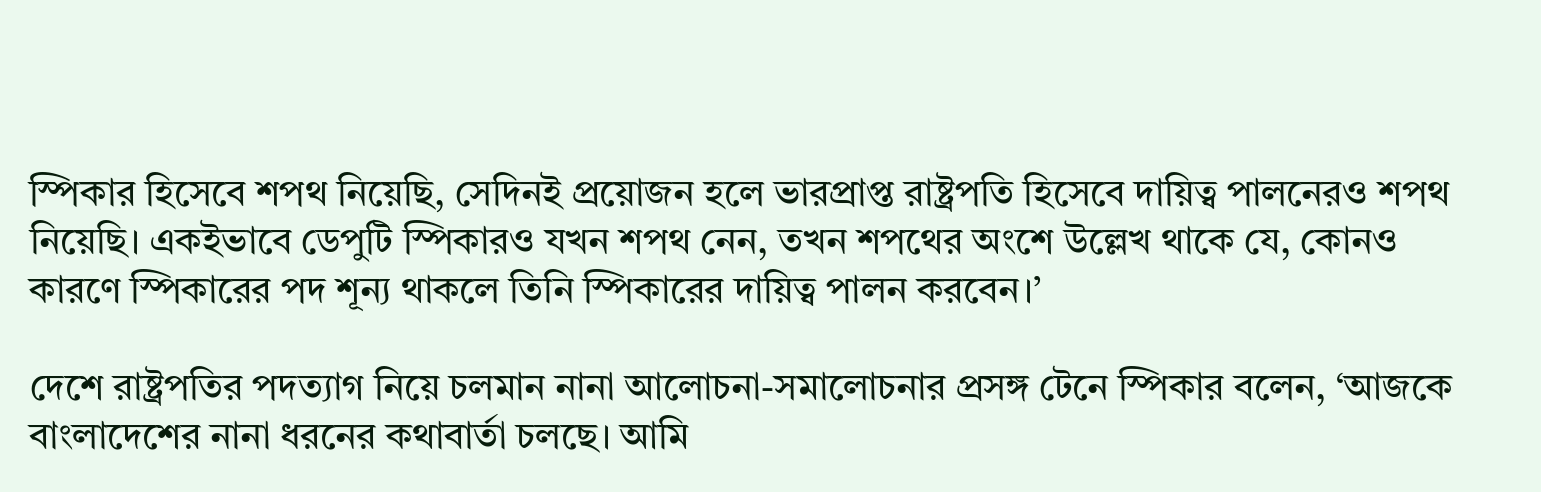স্পিকার হিসেবে শপথ নিয়েছি, সেদিনই প্রয়োজন হলে ভারপ্রাপ্ত রাষ্ট্রপতি হিসেবে দায়িত্ব পালনেরও শপথ নিয়েছি। একইভাবে ডেপুটি স্পিকারও যখন শপথ নেন, তখন শপথের অংশে উল্লেখ থাকে যে, কোনও কারণে স্পিকারের পদ শূন্য থাকলে তিনি স্পিকারের দায়িত্ব পালন করবেন।’

দেশে রাষ্ট্রপতির পদত্যাগ নিয়ে চলমান নানা আলোচনা-সমালোচনার প্রসঙ্গ টেনে স্পিকার বলেন, ‘আজকে বাংলাদেশের নানা ধরনের কথাবার্তা চলছে। আমি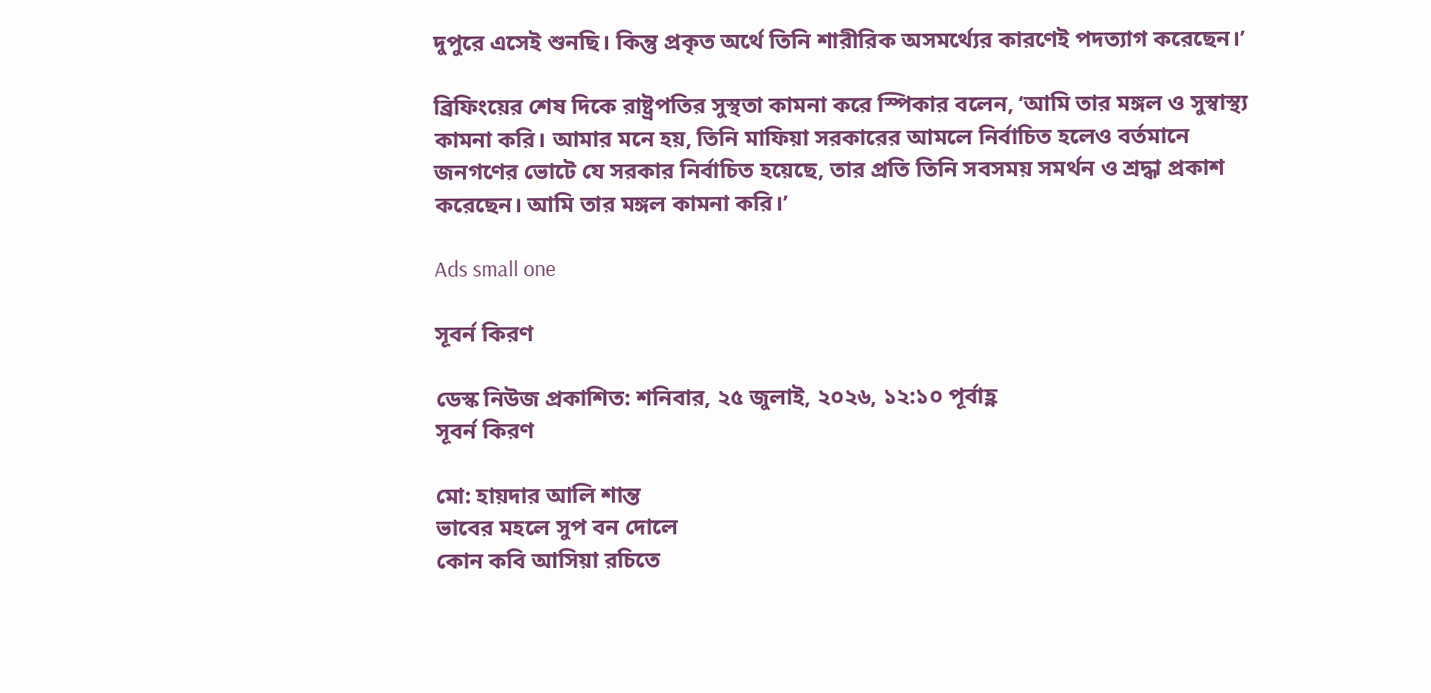দুপুরে এসেই শুনছি। কিন্তু প্রকৃত অর্থে তিনি শারীরিক অসমর্থ্যের কারণেই পদত্যাগ করেছেন।’

ব্রিফিংয়ের শেষ দিকে রাষ্ট্রপতির সুস্থতা কামনা করে স্পিকার বলেন, ‘আমি তার মঙ্গল ও সুস্বাস্থ্য কামনা করি। আমার মনে হয়, তিনি মাফিয়া সরকারের আমলে নির্বাচিত হলেও বর্তমানে জনগণের ভোটে যে সরকার নির্বাচিত হয়েছে, তার প্রতি তিনি সবসময় সমর্থন ও শ্রদ্ধা প্রকাশ করেছেন। আমি তার মঙ্গল কামনা করি।’

Ads small one

সূবর্ন কিরণ

ডেস্ক নিউজ প্রকাশিত: শনিবার, ২৫ জুলাই, ২০২৬, ১২:১০ পূর্বাহ্ণ
সূবর্ন কিরণ

মো: হায়দার আলি শান্ত
ভাবের মহলে সুপ বন দোলে
কোন কবি আসিয়া রচিতে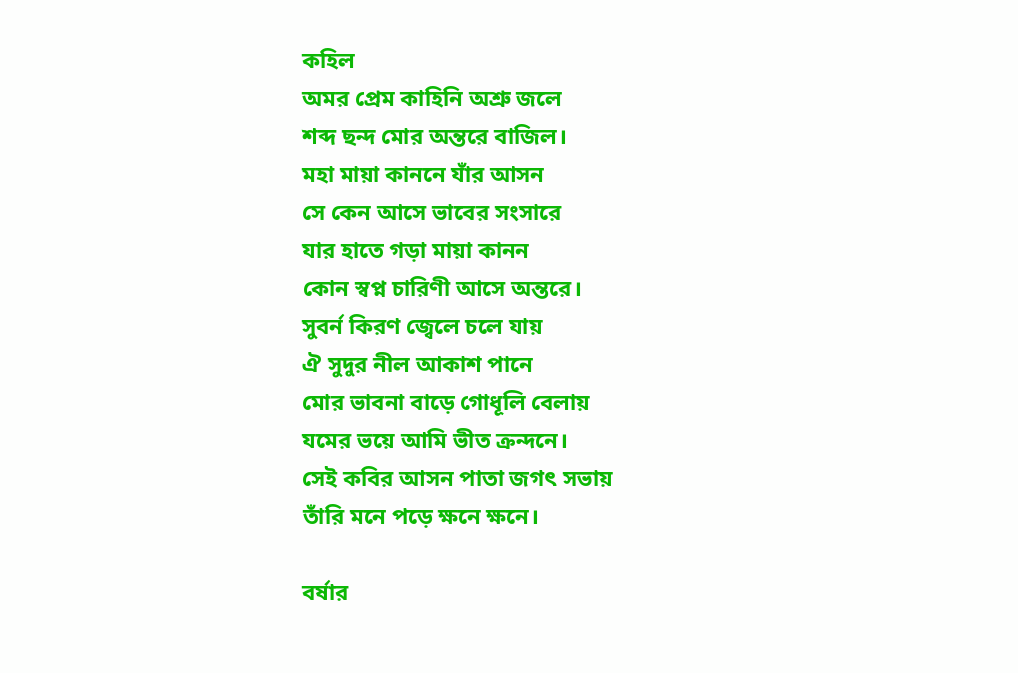কহিল
অমর প্রেম কাহিনি অশ্রু জলে
শব্দ ছন্দ মোর অন্তরে বাজিল।
মহা মায়া কাননে যাঁর আসন
সে কেন আসে ভাবের সংসারে
যার হাতে গড়া মায়া কানন
কোন স্বপ্ন চারিণী আসে অন্তরে।
সুবর্ন কিরণ জ্বেলে চলে যায়
ঐ সুদুর নীল আকাশ পানে
মোর ভাবনা বাড়ে গোধূলি বেলায়
যমের ভয়ে আমি ভীত ক্রন্দনে।
সেই কবির আসন পাতা জগৎ সভায়
তাঁরি মনে পড়ে ক্ষনে ক্ষনে।

বর্ষার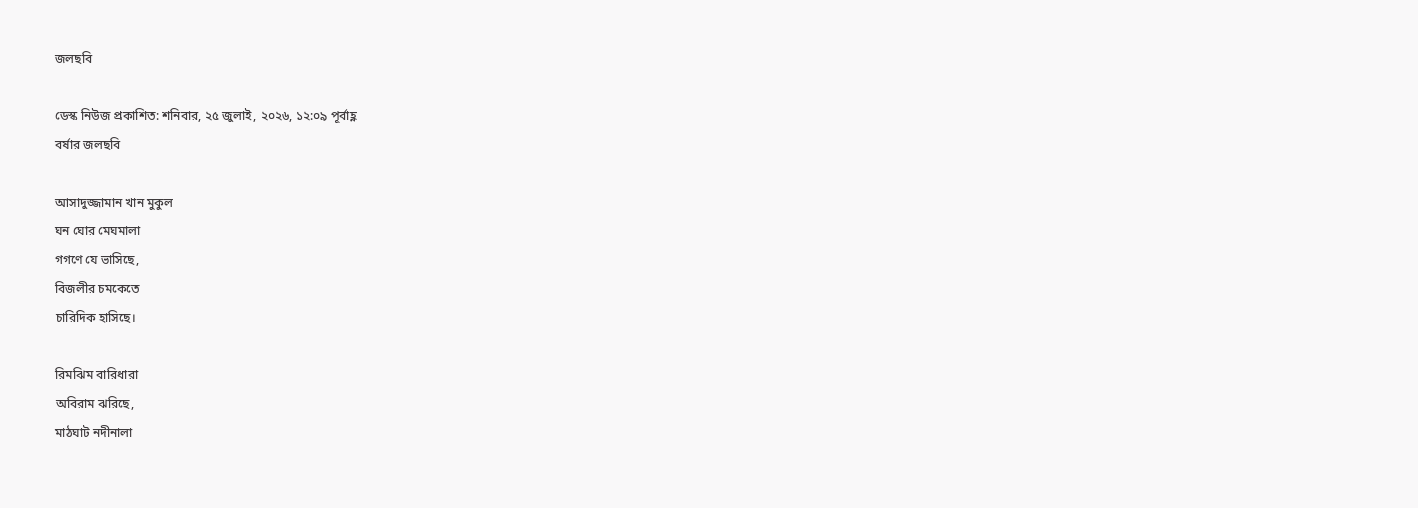জলছবি

ডেস্ক নিউজ প্রকাশিত: শনিবার, ২৫ জুলাই, ২০২৬, ১২:০৯ পূর্বাহ্ণ
বর্ষার জলছবি

আসাদুজ্জামান খান মুকুল
ঘন ঘোর মেঘমালা
গগণে যে ভাসিছে,
বিজলীর চমকেতে
চারিদিক হাসিছে।

রিমঝিম বারিধারা
অবিরাম ঝরিছে,
মাঠঘাট নদীনালা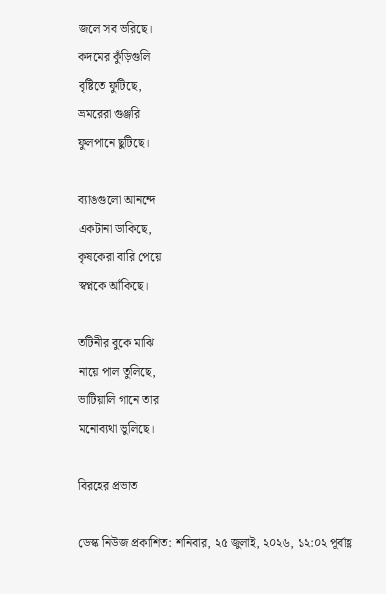জলে সব ভরিছে।
কদমের কুঁড়িগুলি
বৃষ্টিতে ফুটিছে,
ভ্রমরেরা গুঞ্জরি
ফুলপানে ছুটিছে।

ব্যাঙগুলো আনন্দে
একটানা ডাকিছে,
কৃষকেরা বারি পেয়ে
স্বপ্নকে আঁকিছে।

তটিনীর বুকে মাঝি
নায়ে পাল তুলিছে,
ভাটিয়ালি গানে তার
মনোব্যথা ভুলিছে।

বিরহের প্রভাত

ডেস্ক নিউজ প্রকাশিত: শনিবার, ২৫ জুলাই, ২০২৬, ১২:০২ পূর্বাহ্ণ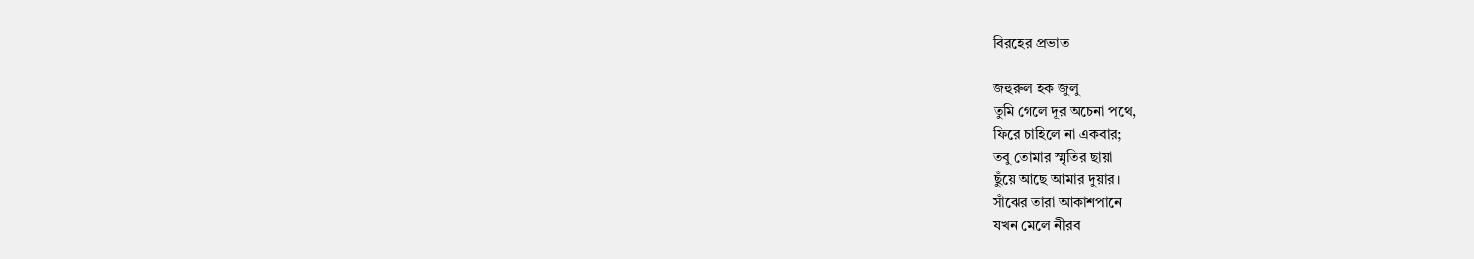বিরহের প্রভাত

জহুরুল হক জুলু
তুমি গেলে দূর অচেনা পথে,
ফিরে চাহিলে না একবার;
তবু তোমার স্মৃতির ছায়া
ছুঁয়ে আছে আমার দুয়ার।
সাঁঝের তারা আকাশপানে
যখন মেলে নীরব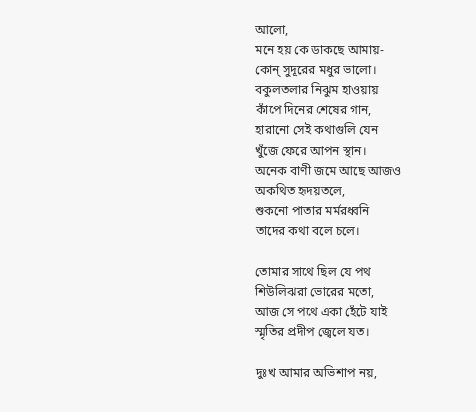আলো,
মনে হয় কে ডাকছে আমায়-
কোন্ সুদূরের মধুর ভালো।
বকুলতলার নিঝুম হাওয়ায়
কাঁপে দিনের শেষের গান,
হারানো সেই কথাগুলি যেন
খুঁজে ফেরে আপন স্থান।
অনেক বাণী জমে আছে আজও
অকথিত হৃদয়তলে,
শুকনো পাতার মর্মরধ্বনি
তাদের কথা বলে চলে।

তোমার সাথে ছিল যে পথ
শিউলিঝরা ভোরের মতো,
আজ সে পথে একা হেঁটে যাই
স্মৃতির প্রদীপ জ্বেলে যত।

দুঃখ আমার অভিশাপ নয়,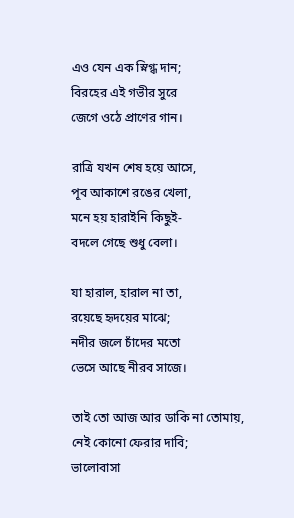এও যেন এক স্নিগ্ধ দান;
বিরহের এই গভীর সুরে
জেগে ওঠে প্রাণের গান।

রাত্রি যখন শেষ হয়ে আসে,
পূব আকাশে রঙের খেলা,
মনে হয় হারাইনি কিছুই-
বদলে গেছে শুধু বেলা।

যা হারাল, হারাল না তা,
রয়েছে হৃদয়ের মাঝে;
নদীর জলে চাঁদের মতো
ভেসে আছে নীরব সাজে।

তাই তো আজ আর ডাকি না তোমায়,
নেই কোনো ফেরার দাবি;
ভালোবাসা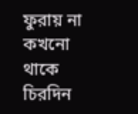ফুরায় না কখনো
থাকে চিরদিন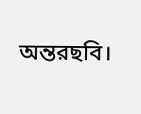অন্তরছবি।